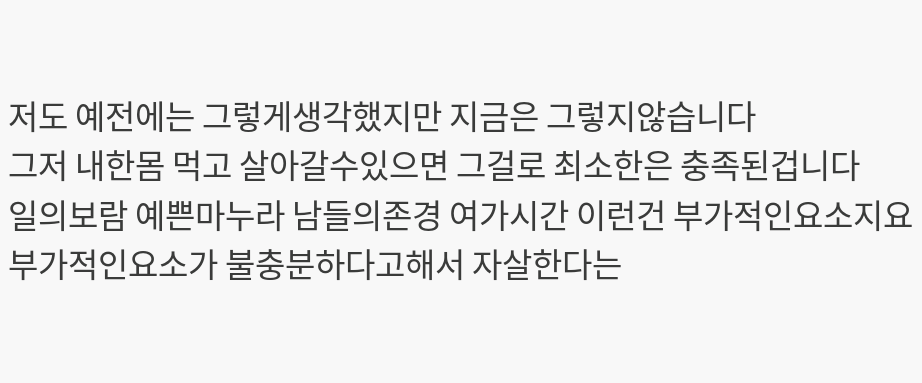저도 예전에는 그렇게생각했지만 지금은 그렇지않습니다
그저 내한몸 먹고 살아갈수있으면 그걸로 최소한은 충족된겁니다
일의보람 예쁜마누라 남들의존경 여가시간 이런건 부가적인요소지요
부가적인요소가 불충분하다고해서 자살한다는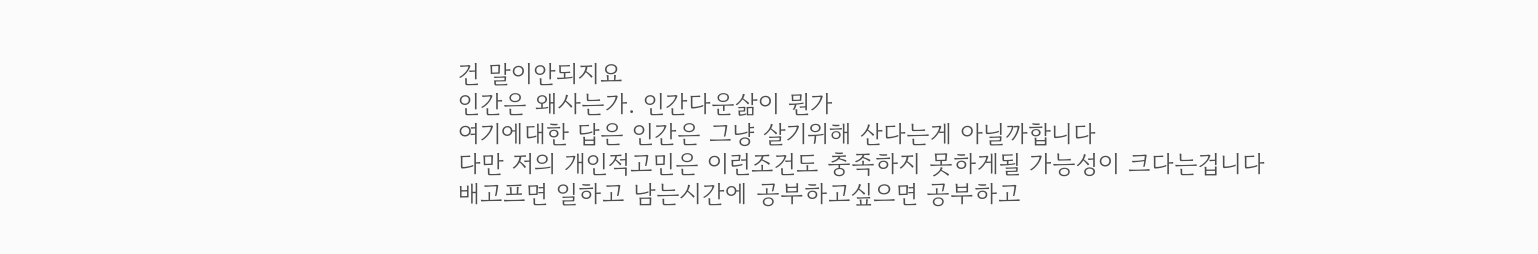건 말이안되지요
인간은 왜사는가. 인간다운삶이 뭔가
여기에대한 답은 인간은 그냥 살기위해 산다는게 아닐까합니다
다만 저의 개인적고민은 이런조건도 충족하지 못하게될 가능성이 크다는겁니다
배고프면 일하고 남는시간에 공부하고싶으면 공부하고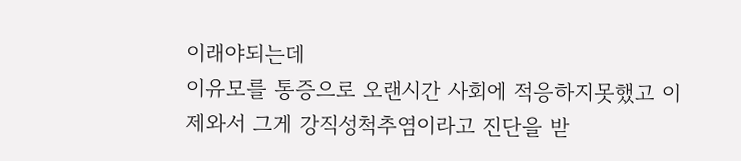이래야되는데
이유모를 통증으로 오랜시간 사회에 적응하지못했고 이제와서 그게 강직성척추염이라고 진단을 받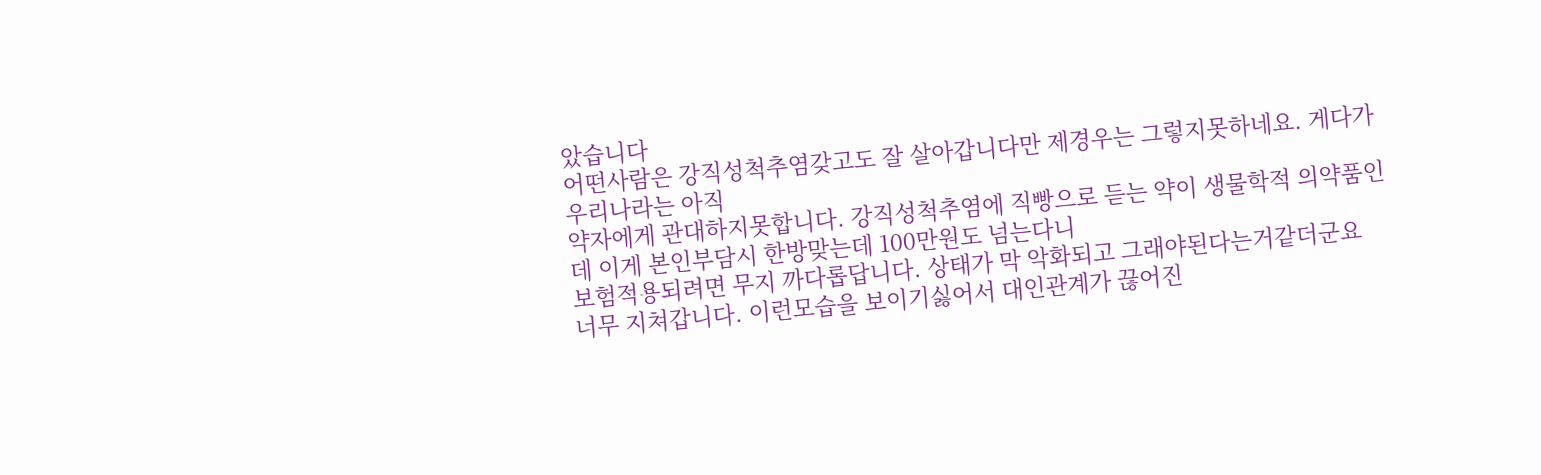았습니다
어떤사람은 강직성척추염갖고도 잘 살아갑니다만 제경우는 그렇지못하네요. 게다가 우리나라는 아직
약자에게 관대하지못합니다. 강직성척추염에 직빵으로 듣는 약이 생물학적 의약품인데 이게 본인부담시 한방맞는데 100만원도 넘는다니
보험적용되려면 무지 까다롭답니다. 상태가 막 악화되고 그래야된다는거같더군요
너무 지쳐갑니다. 이런모습을 보이기싫어서 대인관계가 끊어진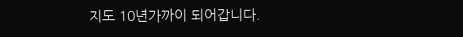지도 10년가까이 되어갑니다.